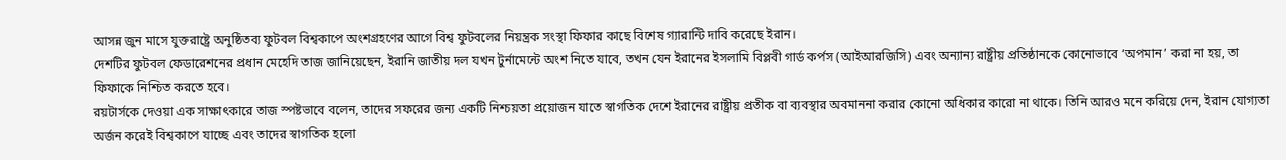আসন্ন জুন মাসে যুক্তরাষ্ট্রে অনুষ্ঠিতব্য ফুটবল বিশ্বকাপে অংশগ্রহণের আগে বিশ্ব ফুটবলের নিয়ন্ত্রক সংস্থা ফিফার কাছে বিশেষ গ্যারান্টি দাবি করেছে ইরান।
দেশটির ফুটবল ফেডারেশনের প্রধান মেহেদি তাজ জানিয়েছেন, ইরানি জাতীয় দল যখন টুর্নামেন্টে অংশ নিতে যাবে, তখন যেন ইরানের ইসলামি বিপ্লবী গার্ড কর্পস (আইআরজিসি) এবং অন্যান্য রাষ্ট্রীয় প্রতিষ্ঠানকে কোনোভাবে ‘অপমান’ করা না হয়, তা ফিফাকে নিশ্চিত করতে হবে।
রয়টার্সকে দেওয়া এক সাক্ষাৎকারে তাজ স্পষ্টভাবে বলেন, তাদের সফরের জন্য একটি নিশ্চয়তা প্রয়োজন যাতে স্বাগতিক দেশে ইরানের রাষ্ট্রীয় প্রতীক বা ব্যবস্থার অবমাননা করার কোনো অধিকার কারো না থাকে। তিনি আরও মনে করিয়ে দেন, ইরান যোগ্যতা অর্জন করেই বিশ্বকাপে যাচ্ছে এবং তাদের স্বাগতিক হলো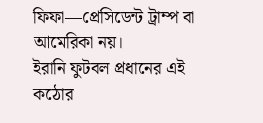ফিফা—প্রেসিডেন্ট ট্রাম্প বা আমেরিকা নয়।
ইরানি ফুটবল প্রধানের এই কঠোর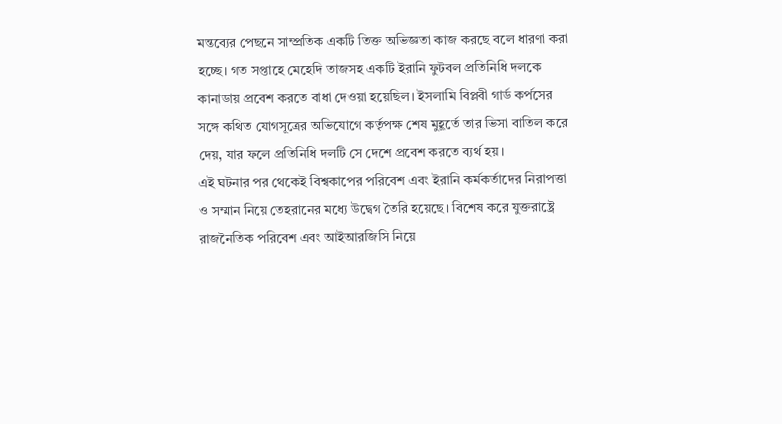মন্তব্যের পেছনে সাম্প্রতিক একটি তিক্ত অভিজ্ঞতা কাজ করছে বলে ধারণা করা হচ্ছে। গত সপ্তাহে মেহেদি তাজসহ একটি ইরানি ফুটবল প্রতিনিধি দলকে কানাডায় প্রবেশ করতে বাধা দেওয়া হয়েছিল। ইসলামি বিপ্লবী গার্ড কর্পসের সঙ্গে কথিত যোগসূত্রের অভিযোগে কর্তৃপক্ষ শেষ মুহূর্তে তার ভিসা বাতিল করে দেয়, যার ফলে প্রতিনিধি দলটি সে দেশে প্রবেশ করতে ব্যর্থ হয়।
এই ঘটনার পর থেকেই বিশ্বকাপের পরিবেশ এবং ইরানি কর্মকর্তাদের নিরাপত্তা ও সম্মান নিয়ে তেহরানের মধ্যে উদ্বেগ তৈরি হয়েছে। বিশেষ করে যুক্তরাষ্ট্রে রাজনৈতিক পরিবেশ এবং আইআরজিসি নিয়ে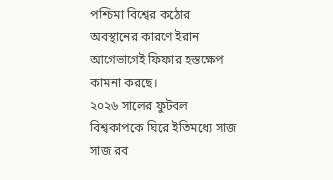পশ্চিমা বিশ্বের কঠোর অবস্থানের কারণে ইরান আগেভাগেই ফিফার হস্তক্ষেপ কামনা করছে।
২০২৬ সালের ফুটবল বিশ্বকাপকে ঘিরে ইতিমধ্যে সাজ সাজ রব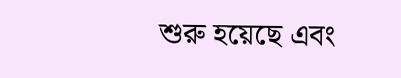শুরু হয়েছে এবং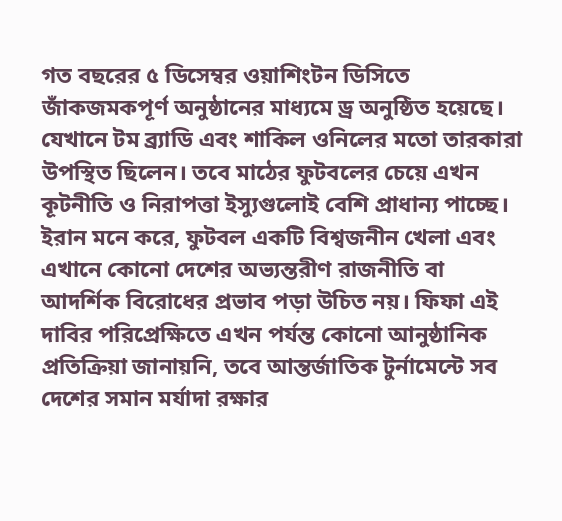গত বছরের ৫ ডিসেম্বর ওয়াশিংটন ডিসিতে জাঁকজমকপূর্ণ অনুষ্ঠানের মাধ্যমে ড্র অনুষ্ঠিত হয়েছে। যেখানে টম ব্র্যাডি এবং শাকিল ওনিলের মতো তারকারা উপস্থিত ছিলেন। তবে মাঠের ফুটবলের চেয়ে এখন কূটনীতি ও নিরাপত্তা ইস্যুগুলোই বেশি প্রাধান্য পাচ্ছে।
ইরান মনে করে, ফুটবল একটি বিশ্বজনীন খেলা এবং এখানে কোনো দেশের অভ্যন্তরীণ রাজনীতি বা আদর্শিক বিরোধের প্রভাব পড়া উচিত নয়। ফিফা এই দাবির পরিপ্রেক্ষিতে এখন পর্যন্ত কোনো আনুষ্ঠানিক প্রতিক্রিয়া জানায়নি, তবে আন্তর্জাতিক টুর্নামেন্টে সব দেশের সমান মর্যাদা রক্ষার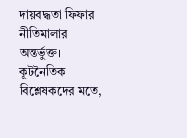দায়বদ্ধতা ফিফার নীতিমালার অন্তর্ভুক্ত।
কূটনৈতিক বিশ্লেষকদের মতে,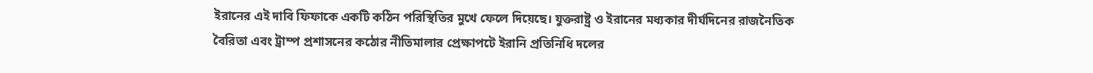ইরানের এই দাবি ফিফাকে একটি কঠিন পরিস্থিতির মুখে ফেলে দিয়েছে। যুক্তরাষ্ট্র ও ইরানের মধ্যকার দীর্ঘদিনের রাজনৈতিক বৈরিতা এবং ট্রাম্প প্রশাসনের কঠোর নীতিমালার প্রেক্ষাপটে ইরানি প্রতিনিধি দলের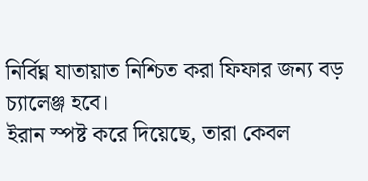নির্বিঘ্ন যাতায়াত নিশ্চিত করা ফিফার জন্য বড় চ্যালেঞ্জ হবে।
ইরান স্পষ্ট করে দিয়েছে, তারা কেবল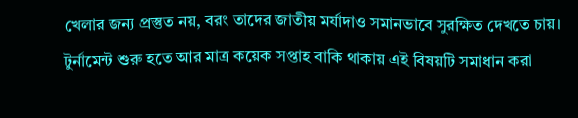খেলার জন্য প্রস্তুত নয়, বরং তাদের জাতীয় মর্যাদাও সমানভাবে সুরক্ষিত দেখতে চায়। টুর্নামেন্ট শুরু হতে আর মাত্র কয়েক সপ্তাহ বাকি থাকায় এই বিষয়টি সমাধান করা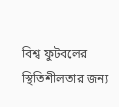বিশ্ব ফুটবলের স্থিতিশীলতার জন্য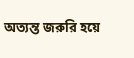অত্যন্ত জরুরি হয়ে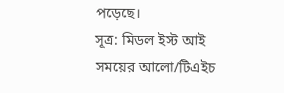পড়েছে।
সূত্র: মিডল ইস্ট আই
সময়ের আলো/টিএইচ